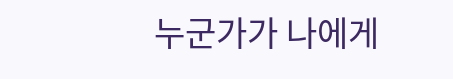누군가가 나에게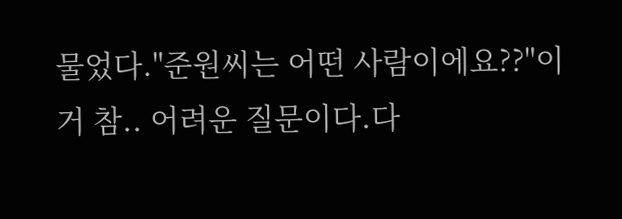물었다."준원씨는 어떤 사람이에요??"이거 참.. 어려운 질문이다.다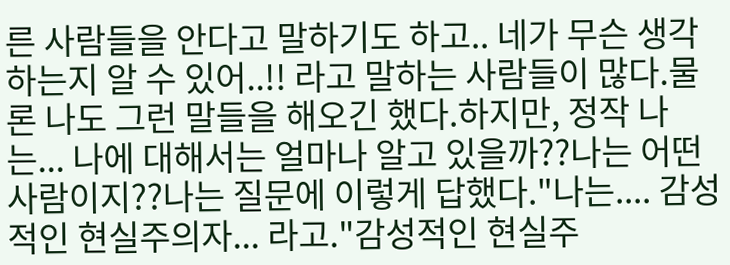른 사람들을 안다고 말하기도 하고.. 네가 무슨 생각하는지 알 수 있어..!! 라고 말하는 사람들이 많다.물론 나도 그런 말들을 해오긴 했다.하지만, 정작 나는... 나에 대해서는 얼마나 알고 있을까??나는 어떤 사람이지??나는 질문에 이렇게 답했다."나는.... 감성적인 현실주의자... 라고."감성적인 현실주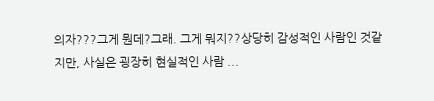의자???그게 뭔데?그래. 그게 뭐지??상당히 감성적인 사람인 것같지만, 사실은 굉장히 현실적인 사람 ...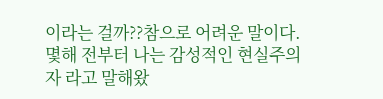이라는 걸까??참으로 어려운 말이다.몇해 전부터 나는 감성적인 현실주의자 라고 말해왔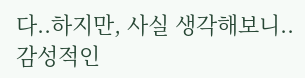다..하지만, 사실 생각해보니.. 감성적인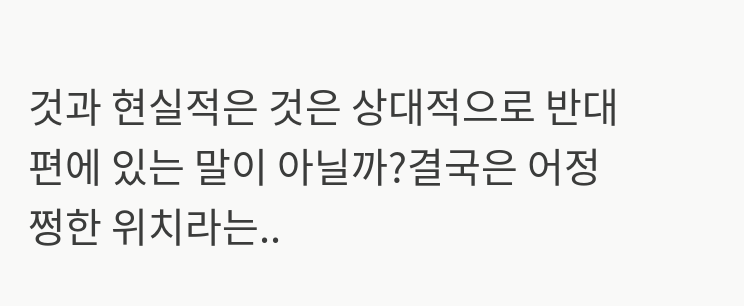것과 현실적은 것은 상대적으로 반대편에 있는 말이 아닐까?결국은 어정쩡한 위치라는..